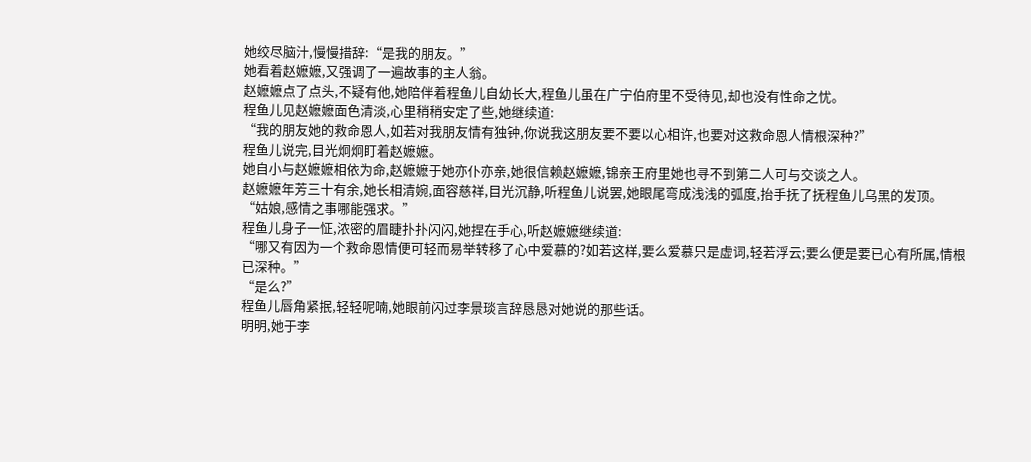她绞尽脑汁,慢慢措辞:“是我的朋友。”
她看着赵嬷嬷,又强调了一遍故事的主人翁。
赵嬷嬷点了点头,不疑有他,她陪伴着程鱼儿自幼长大,程鱼儿虽在广宁伯府里不受待见,却也没有性命之忧。
程鱼儿见赵嬷嬷面色清淡,心里稍稍安定了些,她继续道:
“我的朋友她的救命恩人,如若对我朋友情有独钟,你说我这朋友要不要以心相许,也要对这救命恩人情根深种?”
程鱼儿说完,目光炯炯盯着赵嬷嬷。
她自小与赵嬷嬷相依为命,赵嬷嬷于她亦仆亦亲,她很信赖赵嬷嬷,锦亲王府里她也寻不到第二人可与交谈之人。
赵嬷嬷年芳三十有余,她长相清婉,面容慈祥,目光沉静,听程鱼儿说罢,她眼尾弯成浅浅的弧度,抬手抚了抚程鱼儿乌黑的发顶。
“姑娘,感情之事哪能强求。”
程鱼儿身子一怔,浓密的眉睫扑扑闪闪,她捏在手心,听赵嬷嬷继续道:
“哪又有因为一个救命恩情便可轻而易举转移了心中爱慕的?如若这样,要么爱慕只是虚词,轻若浮云;要么便是要已心有所属,情根已深种。”
“是么?”
程鱼儿唇角紧抿,轻轻呢喃,她眼前闪过李景琰言辞恳恳对她说的那些话。
明明,她于李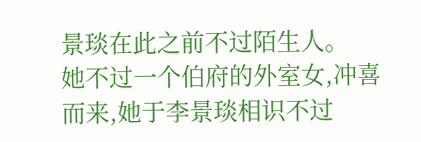景琰在此之前不过陌生人。
她不过一个伯府的外室女,冲喜而来,她于李景琰相识不过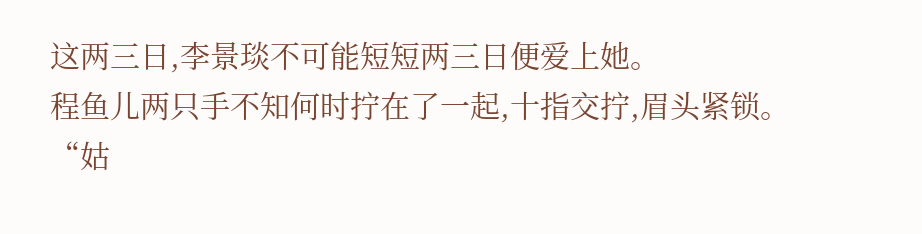这两三日,李景琰不可能短短两三日便爱上她。
程鱼儿两只手不知何时拧在了一起,十指交拧,眉头紧锁。
“姑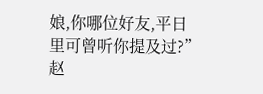娘,你哪位好友,平日里可曾听你提及过?”赵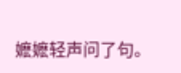嬷嬷轻声问了句。